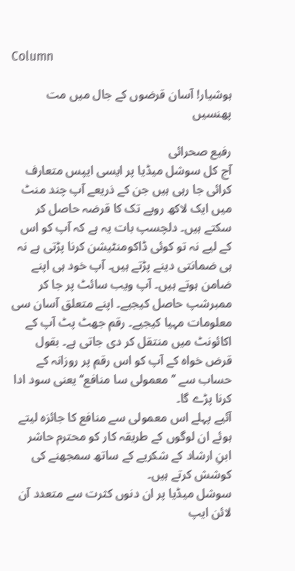Column

ہوشیار! آسان قرضوں کے جال میں مت پھنسیں

رفیع صحرائی
آج کل سوشل میڈیا پر ایسی ایپس متعارف کرائی جا رہی ہیں جن کے ذریعے آپ چند منٹ میں ایک لاکھ روپے تک کا قرضہ حاصل کر سکتے ہیں۔ دلچسپ بات یہ ہے کہ آپ کو اس کے لیے نہ تو کوئی ڈاکومنٹیشن کرنا پڑتی ہے نہ ہی ضمانتی دینے پڑتے ہیں۔ آپ خود ہی اپنے ضامن ہوتے ہیں۔ آپ ویب سائٹ پر جا کر ممبرشپ حاصل کیجیے۔ اپنے متعلق آسان سی معلومات مہیا کیجیے۔ رقم جھٹ پٹ آپ کے اکائونٹ میں منتقل کر دی جاتی ہے۔ بقول قرض خواہ کے آپ کو اس رقم پر روزانہ کے حساب سے ’’ معمولی سا منافع‘‘ یعنی سود ادا کرنا پڑے گا۔
آئیے پہلے اس معمولی سے منافع کا جائزہ لیتے ہوئے ان لوگوں کے طریقہ کار کو محترم حاشر ابنِ ارشاد کے شکریے کے ساتھ سمجھنے کی کوشش کرتے ہیں۔
سوشل میڈیا پر ان دنوں کثرت سے متعدد آن لائن ایپ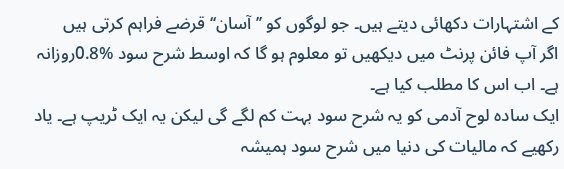کے اشتہارات دکھائی دیتے ہیں۔ جو لوگوں کو ’’ آسان‘‘ قرضے فراہم کرتی ہیں
اگر آپ فائن پرنٹ میں دیکھیں تو معلوم ہو گا کہ اوسط شرح سود %0.8روزانہ ہے۔ اب اس کا مطلب کیا ہے۔
ایک سادہ لوح آدمی کو یہ شرح سود بہت کم لگے گی لیکن یہ ایک ٹریپ ہے۔ یاد رکھیے کہ مالیات کی دنیا میں شرح سود ہمیشہ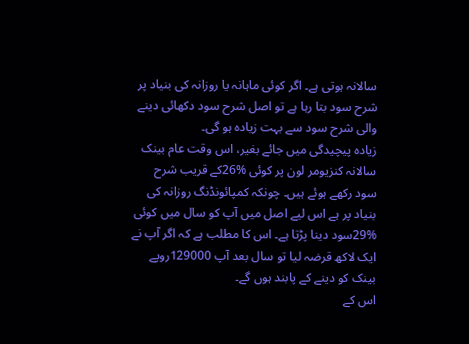سالانہ ہوتی ہے۔ اگر کوئی ماہانہ یا روزانہ کی بنیاد پر شرح سود بتا رہا ہے تو اصل شرح سود دکھائی دینے والی شرح سود سے بہت زیادہ ہو گی۔
زیادہ پیچیدگی میں جائے بغیر، اس وقت عام بینک سالانہ کنزیومر لون پر کوئی %26کے قریب شرح سود رکھے ہوئے ہیں۔ چونکہ کمپائونڈنگ روزانہ کی بنیاد پر ہے اس لیے اصل میں آپ کو سال میں کوئی %29سود دینا پڑتا ہے۔ اس کا مطلب ہے کہ اگر آپ نے ایک لاکھ قرضہ لیا تو سال بعد آپ 129000روپے بینک کو دینے کے پابند ہوں گے۔
اس کے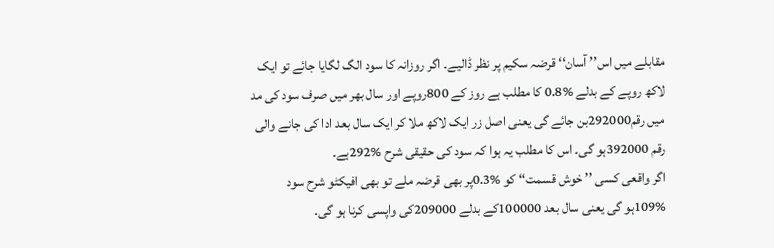مقابلے میں اس’’ آسان‘‘ قرضہ سکیم پر نظر ڈالیے۔ اگر روزانہ کا سود الگ لگایا جائے تو ایک لاکھ روپے کے بدلے %0.8 کا مطلب ہے روز کے 800روپے اور سال بھر میں صرف سود کی مد میں رقم292000بن جائے گی یعنی اصل زر ایک لاکھ ملا کر ایک سال بعد ادا کی جانے والی رقم 392000ہو گی۔ اس کا مطلب یہ ہوا کہ سود کی حقیقی شرح %292ہے۔
اگر واقعی کسی ’’ خوش قسمت‘‘ کو %0.3پر بھی قرضہ ملے تو بھی افیکٹو شرح سود %109ہو گی یعنی سال بعد 100000کے بدلے 209000کی واپسی کرنا ہو گی۔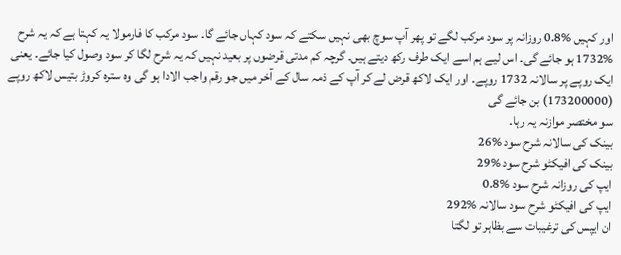اور کہیں %0.8 روزانہ پر سود مرکب لگے تو پھر آپ سوچ بھی نہیں سکتے کہ سود کہاں جائے گا۔ سود مرکب کا فارمولا یہ کہتا ہے کہ یہ شرح %1732 ہو جائے گی۔ اس لیے ہم اسے ایک طرف رکھ دیتے ہیں۔ گرچہ کم مدتی قرضوں پر بعید نہیں کہ یہ شرح لگا کر سود وصول کیا جائے۔ یعنی ایک روپے پر سالانہ 1732 روپے۔ اور ایک لاکھ قرض لے کر آپ کے ذمہ سال کے آخر میں جو رقم واجب الادا ہو گی وہ سترہ کروڑ بتیس لاکھ روپے (173200000) بن جائے گی
سو مختصر موازنہ یہ رہا۔
بینک کی سالانہ شرح سود %26
بینک کی افیکٹو شرح سود %29
ایپ کی روزانہ شرح سود %0.8
ایپ کی افیکٹو شرح سود سالانہ %292
ان ایپس کی ترغیبات سے بظاہر تو لگتا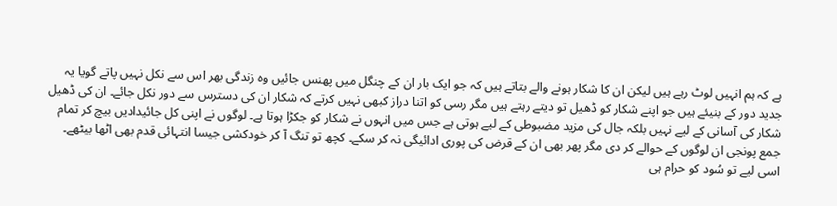ہے کہ ہم انہیں لوٹ رہے ہیں لیکن ان کا شکار ہونے والے بتاتے ہیں کہ جو ایک بار ان کے چنگل میں پھنس جائیں وہ زندگی بھر اس سے نکل نہیں پاتے گویا یہ جدید دور کے بنیئے ہیں جو اپنے شکار کو ڈھیل تو دیتے رہتے ہیں مگر رسی کو اتنا دراز کبھی نہیں کرتے کہ شکار ان کی دسترس سے دور نکل جائے۔ ان کی ڈھیل شکار کی آسانی کے لیے نہیں بلکہ جال کی مزید مضبوطی کے لیے ہوتی ہے جس میں انہوں نے شکار کو جکڑا ہوتا ہے۔ لوگوں نے اپنی کل جائیدادیں بیچ کر تمام جمع پونجی ان لوگوں کے حوالے کر دی مگر پھر بھی ان کے قرض کی پوری ادائیگی نہ کر سکے۔ کچھ تو تنگ آ کر خودکشی جیسا انتہائی قدم بھی اٹھا بیٹھے۔
اسی لیے تو سُود کو حرام ہی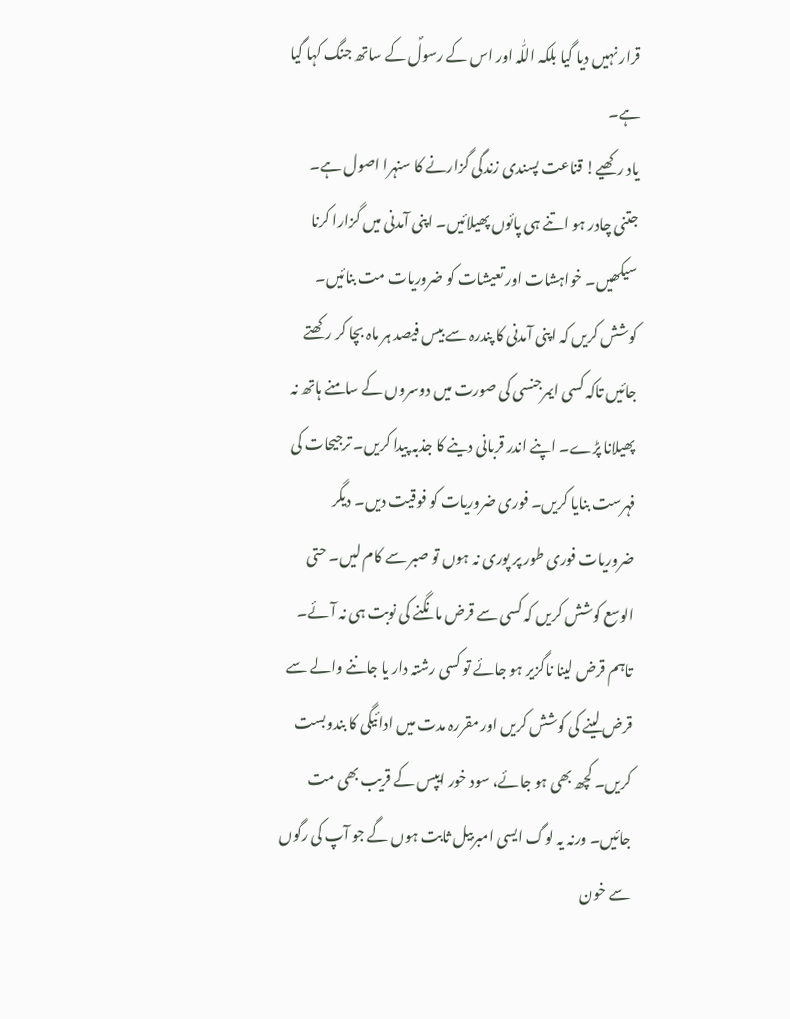قرار نہیں دیا گیا بلکہ اللّٰہ اور اس کے رسولؐ کے ساتھ جنگ کہا گیا ہے۔
یاد رکھیے! قناعت پسندی زندگی گزارنے کا سنہرا اصول ہے۔ جتنی چادر ہو اتنے ہی پائوں پھیلائیں۔ اپنی آمدنی میں گزارا کرنا سیکھیں۔ خواہشات اور تعیشات کو ضروریات مت بنائیں۔ کوشش کریں کہ اپنی آمدنی کا پندرہ سے بیس فیصد ہر ماہ بچا کر رکھتے جائیں تاکہ کسی ایمرجنسی کی صورت میں دوسروں کے سامنے ہاتھ نہ پھیلانا پڑے۔ اپنے اندر قربانی دینے کا جذبہ پیدا کریں۔ ترجیحات کی فہرست بنایا کریں۔ فوری ضروریات کو فوقیت دیں۔ دیگر ضروریات فوری طور پر پوری نہ ہوں تو صبر سے کام لیں۔ حتی الوسع کوشش کریں کہ کسی سے قرض مانگنے کی نوبت ہی نہ آئے۔ تاہم قرض لینا ناگزیر ہو جائے تو کسی رشتہ دار یا جاننے والے سے قرض لینے کی کوشش کریں اور مقررہ مدت میں ادائیگی کا بندوبست کریں۔ کچھ بھی ہو جائے، سود خور ایپس کے قریب بھی مت جائیں۔ ورنہ یہ لوگ ایسی امبربیل ثابت ہوں گے جو آپ کی رگوں سے خون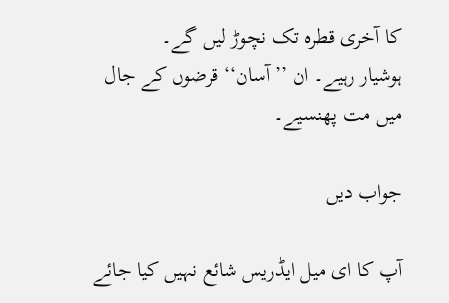کا آخری قطرہ تک نچوڑ لیں گے۔
ہوشیار رہیے۔ ان ’’ آسان‘‘ قرضوں کے جال میں مت پھنسیے۔

جواب دیں

آپ کا ای میل ایڈریس شائع نہیں کیا جائے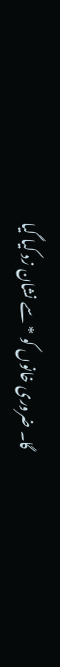گا۔ ضروری خانوں کو * سے نشان زد کیا گیا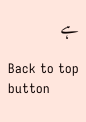ہے

Back to top button